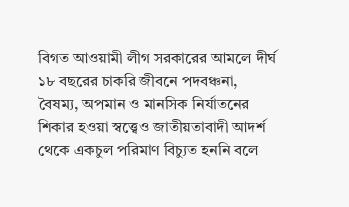বিগত আওয়ামী লীগ সরকারের আমলে দীর্ঘ ১৮ বছরের চাকরি জীবনে পদবঞ্চনা, বৈষম্য, অপমান ও মানসিক নির্যাতনের শিকার হওয়া স্বত্ত্বেও জাতীয়তাবাদী আদর্শ থেকে একচুল পরিমাণ বিচ্যুত হননি বলে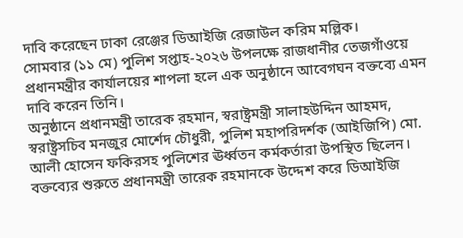দাবি করেছেন ঢাকা রেঞ্জের ডিআইজি রেজাউল করিম মল্লিক।
সোমবার (১১ মে) পুলিশ সপ্তাহ-২০২৬ উপলক্ষে রাজধানীর তেজগাঁওয়ে প্রধানমন্ত্রীর কার্যালয়ের শাপলা হলে এক অনুষ্ঠানে আবেগঘন বক্তব্যে এমন দাবি করেন তিনি।
অনুষ্ঠানে প্রধানমন্ত্রী তারেক রহমান, স্বরাষ্ট্রমন্ত্রী সালাহউদ্দিন আহমদ, স্বরাষ্ট্রসচিব মনজুর মোর্শেদ চৌধুরী, পুলিশ মহাপরিদর্শক (আইজিপি) মো. আলী হোসেন ফকিরসহ পুলিশের ঊর্ধ্বতন কর্মকর্তারা উপস্থিত ছিলেন।
বক্তব্যের শুরুতে প্রধানমন্ত্রী তারেক রহমানকে উদ্দেশ করে ডিআইজি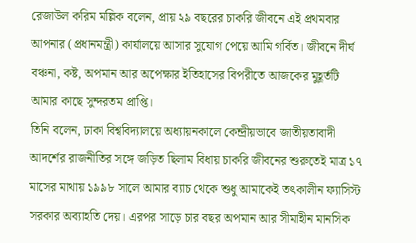রেজাউল করিম মল্লিক বলেন, প্রায় ২৯ বছরের চাকরি জীবনে এই প্রথমবার আপনার (প্রধানমন্ত্রী) কার্যালয়ে আসার সুযোগ পেয়ে আমি গর্বিত। জীবনে দীর্ঘ বঞ্চনা, কষ্ট, অপমান আর অপেক্ষার ইতিহাসের বিপরীতে আজকের মুহূর্তটি আমার কাছে সুন্দরতম প্রাপ্তি।
তিনি বলেন, ঢাকা বিশ্ববিদ্যালয়ে অধ্যায়নকালে কেন্দ্রীয়ভাবে জাতীয়তাবাদী আদর্শের রাজনীতির সঙ্গে জড়িত ছিলাম বিধায় চাকরি জীবনের শুরুতেই মাত্র ১৭ মাসের মাথায় ১৯৯৮ সালে আমার ব্যাচ থেকে শুধু আমাকেই তৎকালীন ফ্যাসিস্ট সরকার অব্যাহতি দেয়। এরপর সাড়ে চার বছর অপমান আর সীমাহীন মানসিক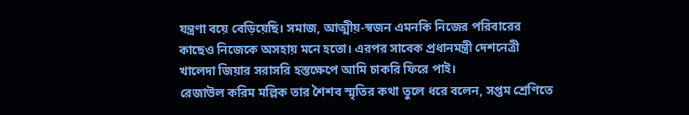যন্ত্রণা বয়ে বেড়িয়েছি। সমাজ, আত্মীয়-স্বজন এমনকি নিজের পরিবারের কাছেও নিজেকে অসহায় মনে হতো। এরপর সাবেক প্রধানমন্ত্রী দেশনেত্রী খালেদা জিয়ার সরাসরি হস্তক্ষেপে আমি চাকরি ফিরে পাই।
রেজাউল করিম মল্লিক তার শৈশব স্মৃতির কথা তুলে ধরে বলেন, সপ্তম শ্রেণিতে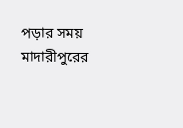পড়ার সময় মাদারীপুরের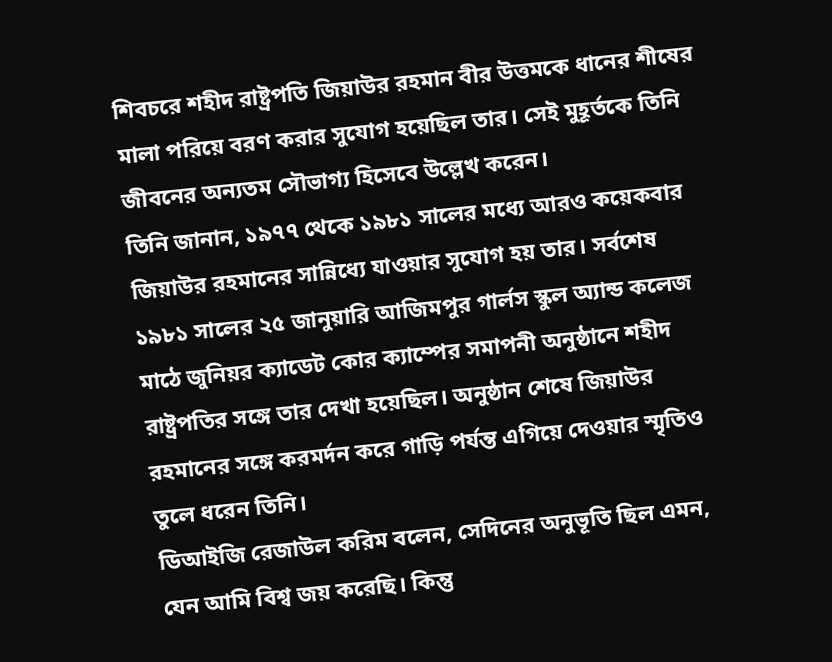শিবচরে শহীদ রাষ্ট্রপতি জিয়াউর রহমান বীর উত্তমকে ধানের শীষের মালা পরিয়ে বরণ করার সুযোগ হয়েছিল তার। সেই মুহূর্তকে তিনি জীবনের অন্যতম সৌভাগ্য হিসেবে উল্লেখ করেন।
তিনি জানান, ১৯৭৭ থেকে ১৯৮১ সালের মধ্যে আরও কয়েকবার জিয়াউর রহমানের সান্নিধ্যে যাওয়ার সুযোগ হয় তার। সর্বশেষ ১৯৮১ সালের ২৫ জানুয়ারি আজিমপুর গার্লস স্কুল অ্যান্ড কলেজ মাঠে জুনিয়র ক্যাডেট কোর ক্যাম্পের সমাপনী অনুষ্ঠানে শহীদ রাষ্ট্রপতির সঙ্গে তার দেখা হয়েছিল। অনুষ্ঠান শেষে জিয়াউর রহমানের সঙ্গে করমর্দন করে গাড়ি পর্যন্ত এগিয়ে দেওয়ার স্মৃতিও তুলে ধরেন তিনি।
ডিআইজি রেজাউল করিম বলেন, সেদিনের অনুভূতি ছিল এমন, যেন আমি বিশ্ব জয় করেছি। কিন্তু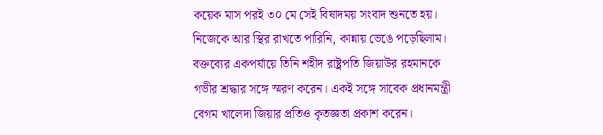কয়েক মাস পরই ৩০ মে সেই বিষাদময় সংবাদ শুনতে হয়। নিজেকে আর স্থির রাখতে পারিনি, কান্নায় ভেঙে পড়েছিলাম।
বক্তব্যের একপর্যায়ে তিনি শহীদ রাষ্ট্রপতি জিয়াউর রহমানকে গভীর শ্রদ্ধার সঙ্গে স্মরণ করেন। একই সঙ্গে সাবেক প্রধানমন্ত্রী বেগম খালেদা জিয়ার প্রতিও কৃতজ্ঞতা প্রকাশ করেন।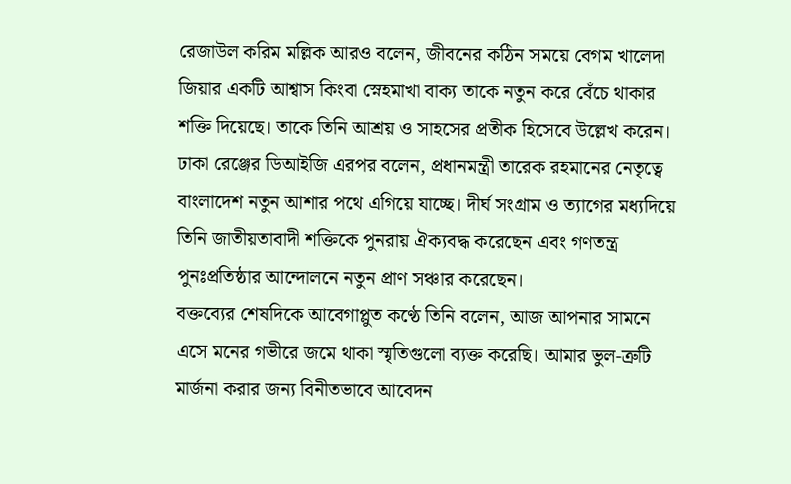রেজাউল করিম মল্লিক আরও বলেন, জীবনের কঠিন সময়ে বেগম খালেদা জিয়ার একটি আশ্বাস কিংবা স্নেহমাখা বাক্য তাকে নতুন করে বেঁচে থাকার শক্তি দিয়েছে। তাকে তিনি আশ্রয় ও সাহসের প্রতীক হিসেবে উল্লেখ করেন।
ঢাকা রেঞ্জের ডিআইজি এরপর বলেন, প্রধানমন্ত্রী তারেক রহমানের নেতৃত্বে বাংলাদেশ নতুন আশার পথে এগিয়ে যাচ্ছে। দীর্ঘ সংগ্রাম ও ত্যাগের মধ্যদিয়ে তিনি জাতীয়তাবাদী শক্তিকে পুনরায় ঐক্যবদ্ধ করেছেন এবং গণতন্ত্র পুনঃপ্রতিষ্ঠার আন্দোলনে নতুন প্রাণ সঞ্চার করেছেন।
বক্তব্যের শেষদিকে আবেগাপ্লুত কণ্ঠে তিনি বলেন, আজ আপনার সামনে এসে মনের গভীরে জমে থাকা স্মৃতিগুলো ব্যক্ত করেছি। আমার ভুল-ত্রুটি মার্জনা করার জন্য বিনীতভাবে আবেদন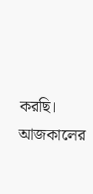করছি।
আজকালের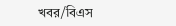খবর/বিএস